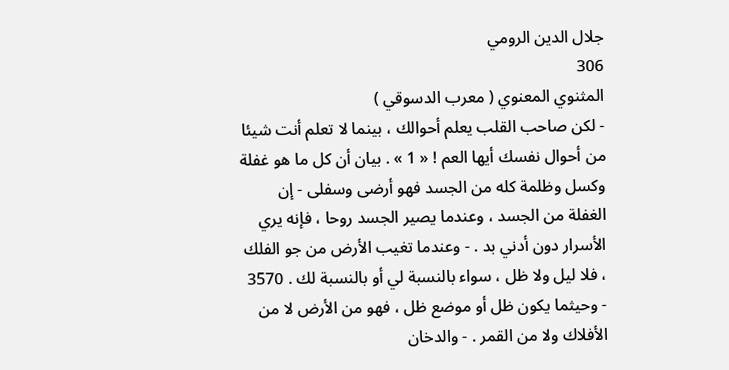جلال الدين الرومي
306
المثنوي المعنوي ( معرب الدسوقي )
- لكن صاحب القلب يعلم أحوالك ، بينما لا تعلم أنت شيئا من أحوال نفسك أيها العم ! « 1 » . بيان أن كل ما هو غفلة وكسل وظلمة كله من الجسد فهو أرضى وسفلى - إن الغفلة من الجسد ، وعندما يصير الجسد روحا ، فإنه يري الأسرار دون أدني بد . - وعندما تغيب الأرض من جو الفلك ، فلا ليل ولا ظل ، سواء بالنسبة لي أو بالنسبة لك . 3570 - وحيثما يكون ظل أو موضع ظل ، فهو من الأرض لا من الأفلاك ولا من القمر . - والدخان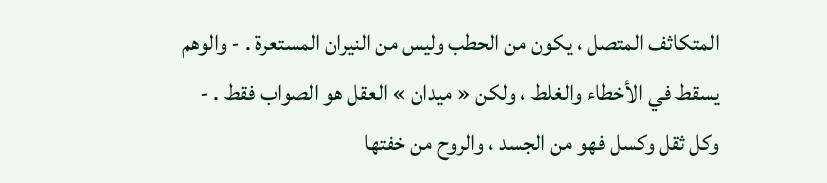المتكاثف المتصل ، يكون من الحطب وليس من النيران المستعرة . - والوهم يسقط في الأخطاء والغلط ، ولكن « ميدان » العقل هو الصواب فقط . - وكل ثقل وكسل فهو من الجسد ، والروح من خفتها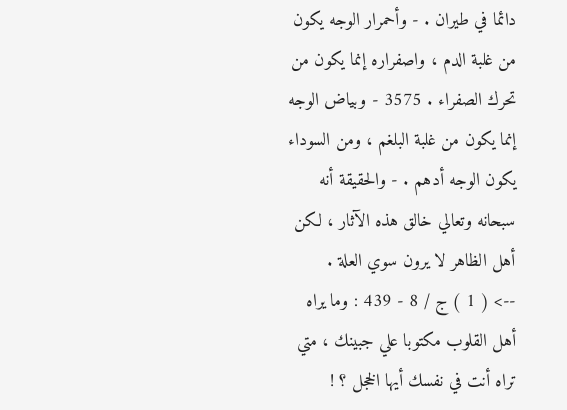دائما في طيران . - وأحمرار الوجه يكون من غلبة الدم ، واصفراره إنما يكون من تحرك الصفراء . 3575 - وبياض الوجه إنما يكون من غلبة البلغم ، ومن السوداء يكون الوجه أدهم . - والحقيقة أنه سبحانه وتعالي خالق هذه الآثار ، لكن أهل الظاهر لا يرون سوي العلة .
--> ( 1 ) ج / 8 - 439 : وما يراه أهل القلوب مكتوبا علي جبينك ، متي تراه أنت في نفسك أيها الخجل ؟ !